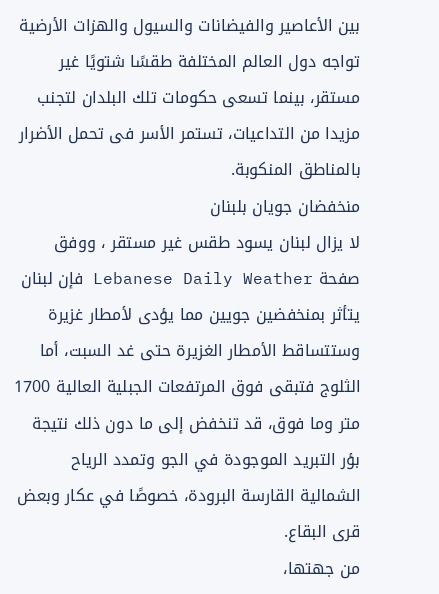بين الأعاصير والفيضانات والسيول والهزات الأرضية تواجه دول العالم المختلفة طقسًا شتويًا غير مستقر، بينما تسعى حكومات تلك البلدان لتجنب مزيدا من التداعيات، تستمر الأسر فى تحمل الأضرار بالمناطق المنكوبة.
منخفضان جويان بلبنان
لا يزال لبنان يسود طقس غير مستقر ، ووفق صفحة Lebanese Daily Weather فإن لبنان يتأثر بمنخفضين جويين مما يؤدى لأمطار غزيرة وستتساقط الأمطار الغزيرة حتى غد السبت، أما الثلوج فتبقى فوق المرتفعات الجبلية العالية 1700 متر وما فوق، قد تنخفض إلى ما دون ذلك نتيجة بؤر التبريد الموجودة في الجو وتمدد الرياح الشمالية القارسة البرودة، خصوصًا في عكار وبعض قرى البقاع.
من جهتها،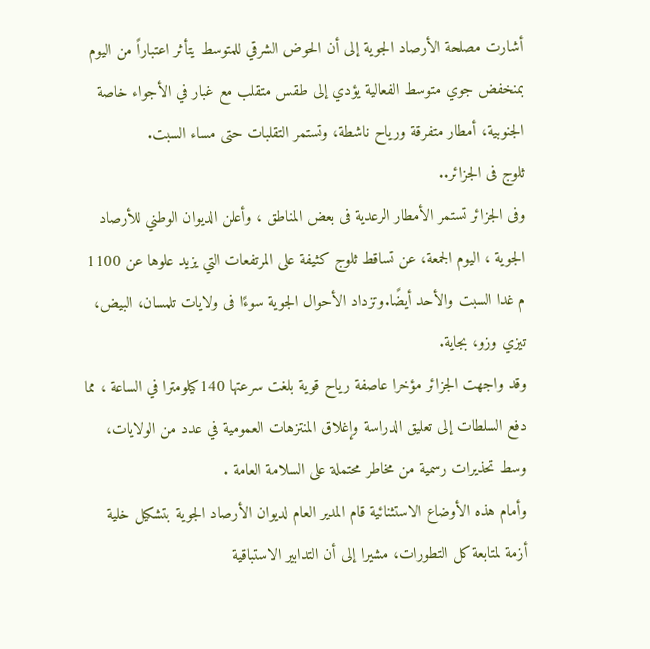أشارت مصلحة الأرصاد الجوية إلى أن الحوض الشرقي للمتوسط يتأثر اعتباراً من اليوم بمنخفض جوي متوسط الفعالية يؤدي إلى طقس متقلب مع غبار في الأجواء خاصة الجنوبية، أمطار متفرقة ورياح ناشطة، وتستمر التقلبات حتى مساء السبت.
ثلوج فى الجزائر..
وفى الجزائر تستمر الأمطار الرعدية فى بعض المناطق ، وأعلن الديوان الوطني للأرصاد الجوية ، اليوم الجمعة، عن تساقط ثلوج كثيفة على المرتفعات التي يزيد علوها عن 1100 م غدا السبت والأحد أيضًا.وتزداد الأحوال الجوية سوءًا فى ولايات تلمسان، البيض، تيزي وزو، بجاية.
وقد واجهت الجزائر مؤخرا عاصفة رياح قوية بلغت سرعتها 140كيلومترا في الساعة ، مما دفع السلطات إلى تعليق الدراسة وإغلاق المنتزهات العمومية في عدد من الولايات، وسط تحذيرات رسمية من مخاطر محتملة على السلامة العامة .
وأمام هذه الأوضاع الاستثنائية قام المدير العام لديوان الأرصاد الجوية بتشكيل خلية أزمة لمتابعة كل التطورات، مشيرا إلى أن التدابير الاستباقية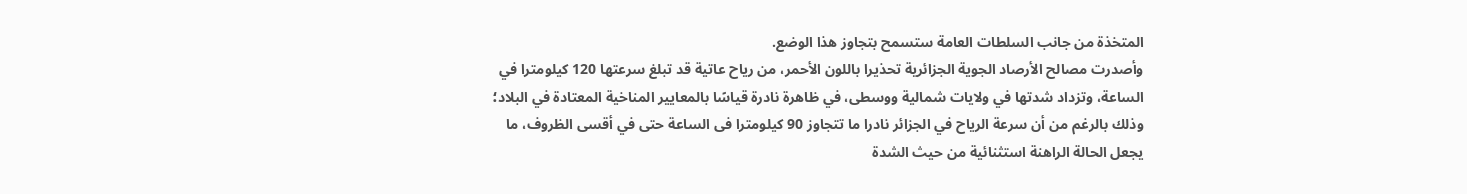المتخذة من جانب السلطات العامة ستسمح بتجاوز هذا الوضع.
وأصدرت مصالح الأرصاد الجوية الجزائرية تحذيرا باللون الأحمر، من رياح عاتية قد تبلغ سرعتها 120 كيلومترا في الساعة، وتزداد شدتها في ولايات شمالية ووسطى، في ظاهرة نادرة قياسًا بالمعايير المناخية المعتادة في البلاد؛ وذلك بالرغم من أن سرعة الرياح في الجزائر نادرا ما تتجاوز 90 كيلومترا فى الساعة حتى في أقسى الظروف، ما يجعل الحالة الراهنة استثنائية من حيث الشدة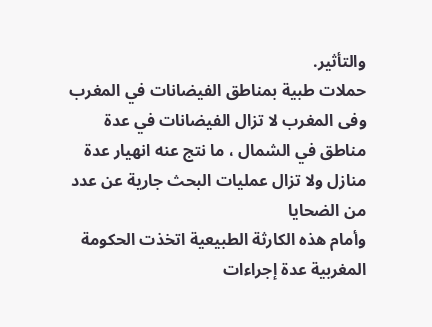والتأثير.
حملات طبية بمناطق الفيضانات في المغرب
وفى المغرب لا تزال الفيضانات في عدة مناطق في الشمال ، ما نتج عنه انهيار عدة منازل ولا تزال عمليات البحث جارية عن عدد من الضحايا
وأمام هذه الكارثة الطبيعية اتخذت الحكومة المغربية عدة إجراءات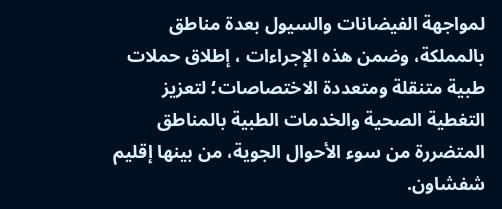لمواجهة الفيضانات والسيول بعدة مناطق بالمملكة، وضمن هذه الإجراءات ، إطلاق حملات طبية متنقلة ومتعددة الاختصاصات؛ لتعزيز التغطية الصحية والخدمات الطبية بالمناطق المتضررة من سوء الأحوال الجوية، من بينها إقليم شفشاون.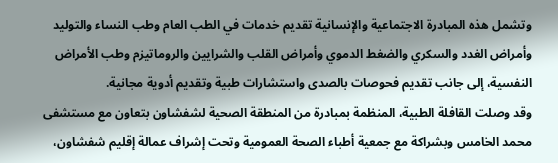وتشمل هذه المبادرة الاجتماعية والإنسانية تقديم خدمات في الطب العام وطب النساء والتوليد وأمراض الغدد والسكري والضغط الدموي وأمراض القلب والشرايين والروماتيزم وطب الأمراض النفسية، إلى جانب تقديم فحوصات بالصدى واستشارات طبية وتقديم أدوية مجانية.
وقد وصلت القافلة الطبية، المنظمة بمبادرة من المنطقة الصحية لشفشاون بتعاون مع مستشفى محمد الخامس وبشراكة مع جمعية أطباء الصحة العمومية وتحت إشراف عمالة إقليم شفشاون،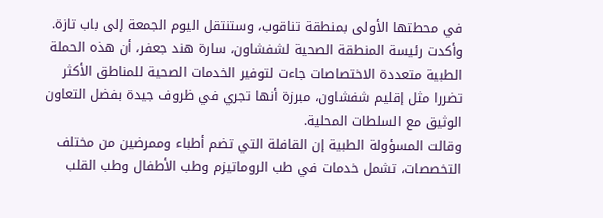في محطتها الأولى بمنطقة تناقوب، وستنتقل اليوم الجمعة إلى باب تازة.
وأكدت رئيسة المنطقة الصحية لشفشاون، سارة هند جعفر، أن هذه الحملة الطبية متعددة الاختصاصات جاءت لتوفير الخدمات الصحية للمناطق الأكثر تضررا مثل إقليم شفشاون، مبرزة أنها تجري في ظروف جيدة بفضل التعاون الوثيق مع السلطات المحلية.
وقالت المسؤولة الطبية إن القافلة التي تضم أطباء وممرضين من مختلف التخصصات، تشمل خدمات في طب الروماتيزم وطب الأطفال وطب القلب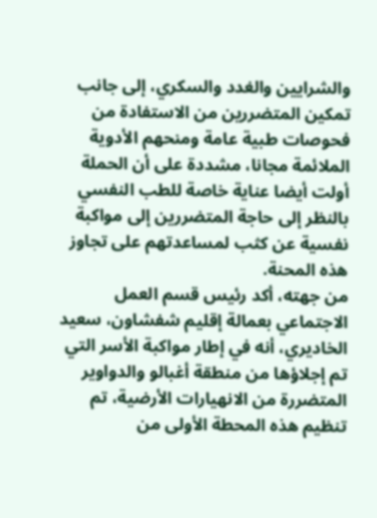والشرايين والغدد والسكري، إلى جانب تمكين المتضررين من الاستفادة من فحوصات طبية عامة ومنحهم الأدوية الملائمة مجانا، مشددة على أن الحملة أولت أيضا عناية خاصة للطب النفسي بالنظر إلى حاجة المتضررين إلى مواكبة نفسية عن كثب لمساعدتهم على تجاوز هذه المحنة.
من جهته، أكد رئيس قسم العمل الاجتماعي بعمالة إقليم شفشاون، سعيد الخاديري، أنه في إطار مواكبة الأسر التي تم إجلاؤها من منطقة أغبالو والدواوير المتضررة من الانهيارات الأرضية، تم تنظيم هذه المحطة الأولى من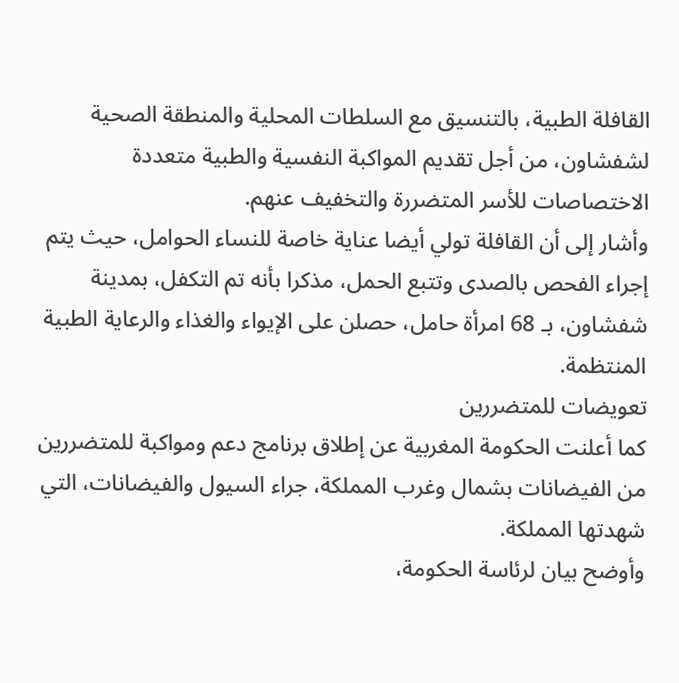القافلة الطبية، بالتنسيق مع السلطات المحلية والمنطقة الصحية لشفشاون، من أجل تقديم المواكبة النفسية والطبية متعددة الاختصاصات للأسر المتضررة والتخفيف عنهم.
وأشار إلى أن القافلة تولي أيضا عناية خاصة للنساء الحوامل، حيث يتم إجراء الفحص بالصدى وتتبع الحمل، مذكرا بأنه تم التكفل، بمدينة شفشاون، بـ 68 امرأة حامل، حصلن على الإيواء والغذاء والرعاية الطبية المنتظمة.
تعويضات للمتضررين
كما أعلنت الحكومة المغربية عن إطلاق برنامج دعم ومواكبة للمتضررين من الفيضانات بشمال وغرب المملكة، جراء السيول والفيضانات، التي شهدتها المملكة.
وأوضح بيان لرئاسة الحكومة،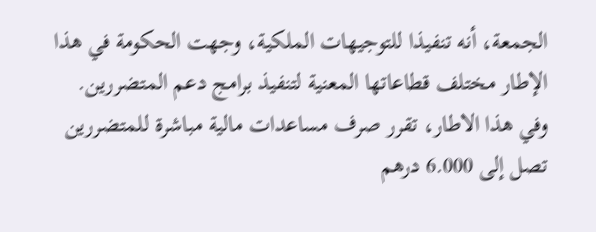الجمعة، أنه تنفيذا للتوجيهات الملكية، وجهت الحكومة في هذا الإطار مختلف قطاعاتها المعنية لتنفيذ برامج دعم المتضررين.
وفي هذا الاطار، تقرر صرف مساعدات مالية مباشرة للمتضررين تصل إلى 6.000 درهم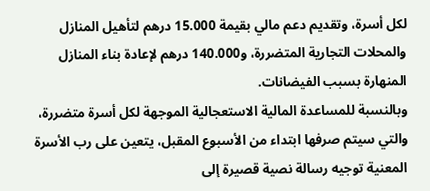لكل أسرة، وتقديم دعم مالي بقيمة 15.000 درهم لتأهيل المنازل والمحلات التجارية المتضررة، و140.000 درهم لإعادة بناء المنازل المنهارة بسبب الفيضانات.
وبالنسبة للمساعدة المالية الاستعجالية الموجهة لكل أسرة متضررة، والتي سيتم صرفها ابتداء من الأسبوع المقبل، يتعين على رب الأسرة المعنية توجيه رسالة نصية قصيرة إلى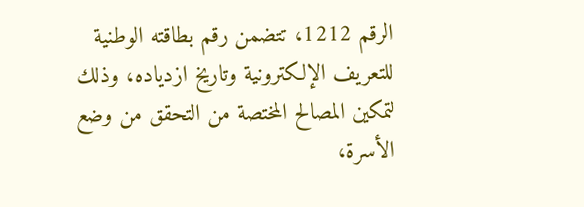الرقم 1212، تتضمن رقم بطاقته الوطنية للتعريف الإلكترونية وتاريخ ازدياده، وذلك لتمكين المصالح المختصة من التحقق من وضع الأسرة،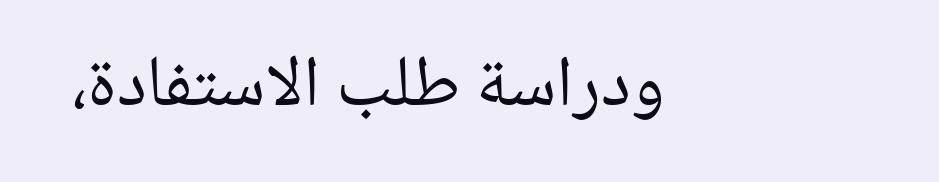ودراسة طلب الاستفادة،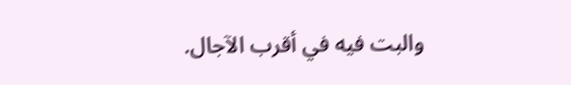والبت فيه في أقرب الآجال.